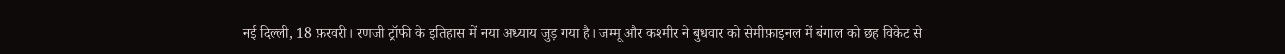नई दिल्ली, 18 फ़रवरी। रणजी ट्रॉफी के इतिहास में नया अध्याय जुड़ गया है। जम्मू और कश्मीर ने बुधवार को सेमीफ़ाइनल में बंगाल को छह विकेट से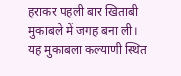हराकर पहली बार खिताबी मुकाबले में जगह बना ली। यह मुकाबला कल्याणी स्थित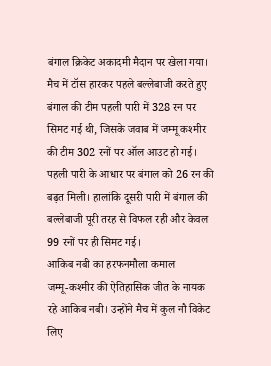बंगाल क्रिकेट अकादमी मैदान पर खेला गया।
मैच में टॉस हारकर पहले बल्लेबाजी करते हुए बंगाल की टीम पहली पारी में 328 रन पर सिमट गई थी, जिसके जवाब में जम्मू कश्मीर की टीम 302 रनों पर ऑल आउट हो गई।
पहली पारी के आधार पर बंगाल को 26 रन की बढ़त मिली। हालांकि दूसरी पारी में बंगाल की बल्लेबाजी पूरी तरह से विफल रही और केवल 99 रनों पर ही सिमट गई।
आकिब नबी का हरफनमौला कमाल
जम्मू-कश्मीर की ऐतिहासिक जीत के नायक रहे आकिब नबी। उन्होंने मैच में कुल नौ विकेट लिए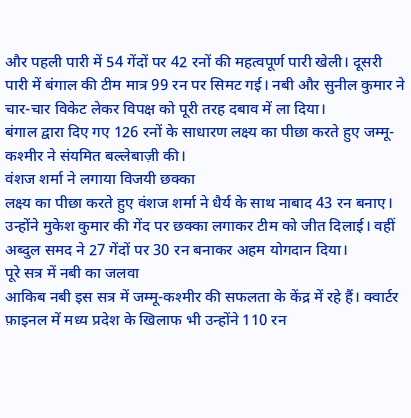और पहली पारी में 54 गेंदों पर 42 रनों की महत्वपूर्ण पारी खेली। दूसरी पारी में बंगाल की टीम मात्र 99 रन पर सिमट गई। नबी और सुनील कुमार ने चार-चार विकेट लेकर विपक्ष को पूरी तरह दबाव में ला दिया।
बंगाल द्वारा दिए गए 126 रनों के साधारण लक्ष्य का पीछा करते हुए जम्मू-कश्मीर ने संयमित बल्लेबाज़ी की।
वंशज शर्मा ने लगाया विजयी छक्का
लक्ष्य का पीछा करते हुए वंशज शर्मा ने धैर्य के साथ नाबाद 43 रन बनाए। उन्होंने मुकेश कुमार की गेंद पर छक्का लगाकर टीम को जीत दिलाई। वहीं अब्दुल समद ने 27 गेंदों पर 30 रन बनाकर अहम योगदान दिया।
पूरे सत्र में नबी का जलवा
आकिब नबी इस सत्र में जम्मू-कश्मीर की सफलता के केंद्र में रहे हैं। क्वार्टर फ़ाइनल में मध्य प्रदेश के खिलाफ भी उन्होंने 110 रन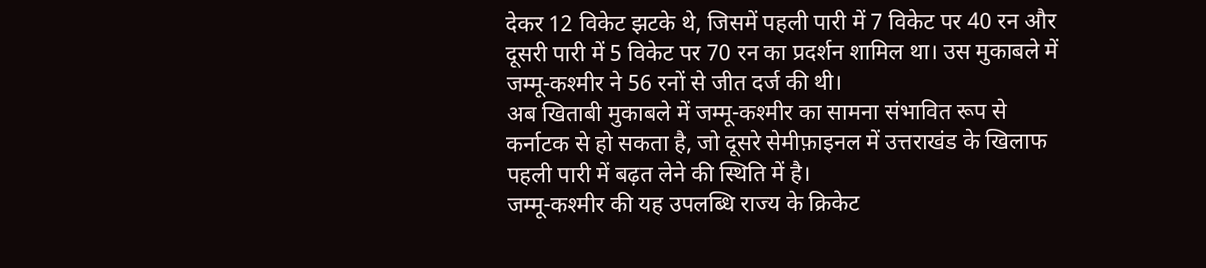देकर 12 विकेट झटके थे, जिसमें पहली पारी में 7 विकेट पर 40 रन और दूसरी पारी में 5 विकेट पर 70 रन का प्रदर्शन शामिल था। उस मुकाबले में जम्मू-कश्मीर ने 56 रनों से जीत दर्ज की थी।
अब खिताबी मुकाबले में जम्मू-कश्मीर का सामना संभावित रूप से कर्नाटक से हो सकता है, जो दूसरे सेमीफ़ाइनल में उत्तराखंड के खिलाफ पहली पारी में बढ़त लेने की स्थिति में है।
जम्मू-कश्मीर की यह उपलब्धि राज्य के क्रिकेट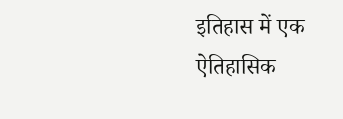इतिहास में एक ऐतिहासिक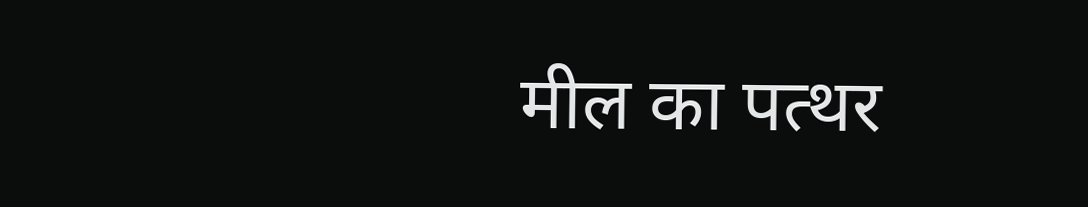मील का पत्थर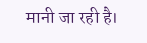मानी जा रही है।